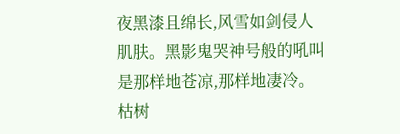夜黑漆且绵长,风雪如剑侵人肌肤。黑影鬼哭神号般的吼叫是那样地苍凉,那样地凄冷。枯树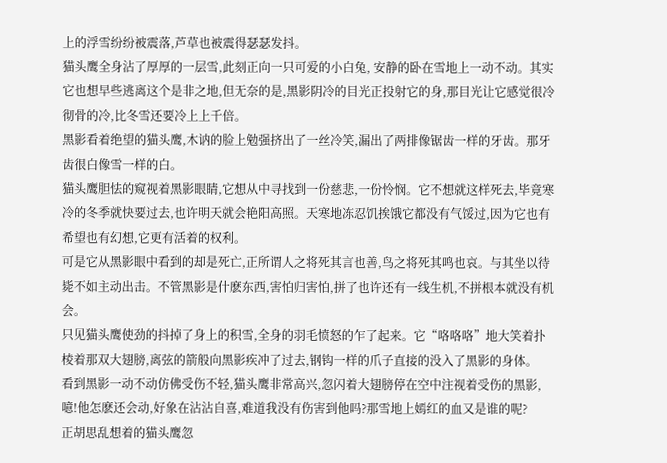上的浮雪纷纷被震落,芦草也被震得瑟瑟发抖。
猫头鹰全身沾了厚厚的一层雪,此刻正向一只可爱的小白兔, 安静的卧在雪地上一动不动。其实它也想早些逃离这个是非之地,但无奈的是,黑影阴冷的目光正投射它的身,那目光让它感觉很冷彻骨的冷,比冬雪还要冷上上千倍。
黑影看着绝望的猫头鹰,木讷的脸上勉强挤出了一丝冷笑,漏出了两排像锯齿一样的牙齿。那牙齿很白像雪一样的白。
猫头鹰胆怯的窥视着黑影眼睛,它想从中寻找到一份慈悲,一份怜悯。它不想就这样死去,毕竟寒冷的冬季就快要过去,也许明天就会艳阳高照。天寒地冻忍饥挨饿它都没有气馁过,因为它也有希望也有幻想,它更有活着的权利。
可是它从黑影眼中看到的却是死亡,正所谓人之将死其言也善,鸟之将死其鸣也哀。与其坐以待毙不如主动出击。不管黑影是什麽东西,害怕归害怕,拼了也许还有一线生机,不拼根本就没有机会。
只见猫头鹰使劲的抖掉了身上的积雪,全身的羽毛愤怒的乍了起来。它“咯咯咯”地大笑着扑棱着那双大翅膀,离弦的箭般向黑影疾冲了过去,钢钩一样的爪子直接的没入了黑影的身体。
看到黑影一动不动仿佛受伤不轻,猫头鹰非常高兴,忽闪着大翅膀停在空中注视着受伤的黑影,噫!他怎麽还会动,好象在沾沾自喜,难道我没有伤害到他吗?那雪地上嫣红的血又是谁的呢?
正胡思乱想着的猫头鹰忽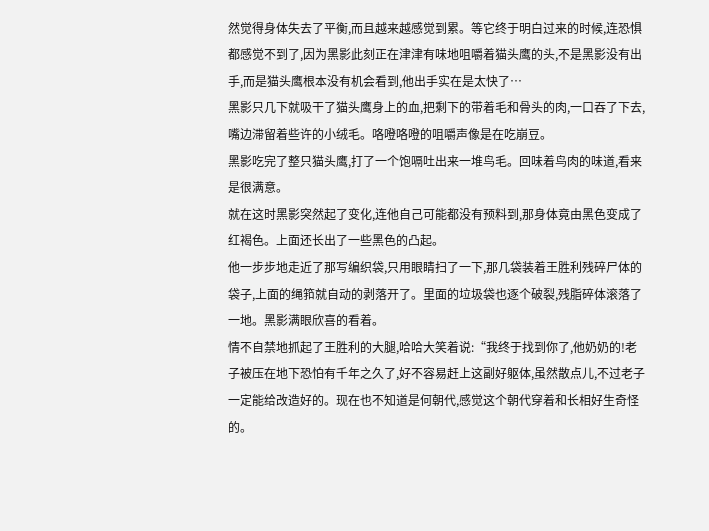然觉得身体失去了平衡,而且越来越感觉到累。等它终于明白过来的时候,连恐惧都感觉不到了,因为黑影此刻正在津津有味地咀嚼着猫头鹰的头,不是黑影没有出手,而是猫头鹰根本没有机会看到,他出手实在是太快了…
黑影只几下就吸干了猫头鹰身上的血,把剩下的带着毛和骨头的肉,一口吞了下去,嘴边滞留着些许的小绒毛。咯噔咯噔的咀嚼声像是在吃崩豆。
黑影吃完了整只猫头鹰,打了一个饱嗝吐出来一堆鸟毛。回味着鸟肉的味道,看来是很满意。
就在这时黑影突然起了变化,连他自己可能都没有预料到,那身体竟由黑色变成了红褐色。上面还长出了一些黑色的凸起。
他一步步地走近了那写编织袋,只用眼睛扫了一下,那几袋装着王胜利残碎尸体的袋子,上面的绳筘就自动的剥落开了。里面的垃圾袋也逐个破裂,残脂碎体滚落了一地。黑影满眼欣喜的看着。
情不自禁地抓起了王胜利的大腿,哈哈大笑着说:“我终于找到你了,他奶奶的!老子被压在地下恐怕有千年之久了,好不容易赶上这副好躯体,虽然散点儿,不过老子一定能给改造好的。现在也不知道是何朝代,感觉这个朝代穿着和长相好生奇怪的。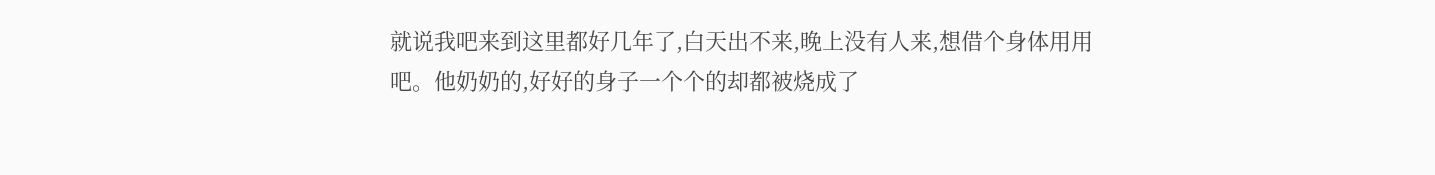就说我吧来到这里都好几年了,白天出不来,晚上没有人来,想借个身体用用吧。他奶奶的,好好的身子一个个的却都被烧成了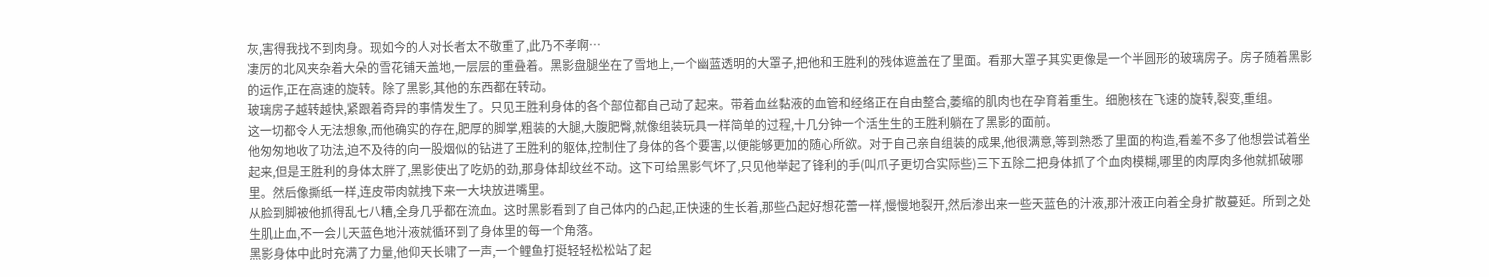灰,害得我找不到肉身。现如今的人对长者太不敬重了,此乃不孝啊…
凄厉的北风夹杂着大朵的雪花铺天盖地,一层层的重叠着。黑影盘腿坐在了雪地上,一个幽蓝透明的大罩子,把他和王胜利的残体遮盖在了里面。看那大罩子其实更像是一个半圆形的玻璃房子。房子随着黑影的运作,正在高速的旋转。除了黑影,其他的东西都在转动。
玻璃房子越转越快,紧跟着奇异的事情发生了。只见王胜利身体的各个部位都自己动了起来。带着血丝黏液的血管和经络正在自由整合,萎缩的肌肉也在孕育着重生。细胞核在飞速的旋转,裂变,重组。
这一切都令人无法想象,而他确实的存在,肥厚的脚掌,粗装的大腿,大腹肥臀,就像组装玩具一样简单的过程,十几分钟一个活生生的王胜利躺在了黑影的面前。
他匆匆地收了功法,迫不及待的向一股烟似的钻进了王胜利的躯体,控制住了身体的各个要害,以便能够更加的随心所欲。对于自己亲自组装的成果,他很满意,等到熟悉了里面的构造,看差不多了他想尝试着坐起来,但是王胜利的身体太胖了,黑影使出了吃奶的劲,那身体却纹丝不动。这下可给黑影气坏了,只见他举起了锋利的手(叫爪子更切合实际些)三下五除二把身体抓了个血肉模糊,哪里的肉厚肉多他就抓破哪里。然后像撕纸一样,连皮带肉就拽下来一大块放进嘴里。
从脸到脚被他抓得乱七八糟,全身几乎都在流血。这时黑影看到了自己体内的凸起,正快速的生长着,那些凸起好想花蕾一样,慢慢地裂开,然后渗出来一些天蓝色的汁液,那汁液正向着全身扩散蔓延。所到之处生肌止血,不一会儿天蓝色地汁液就循环到了身体里的每一个角落。
黑影身体中此时充满了力量,他仰天长啸了一声,一个鲤鱼打挺轻轻松松站了起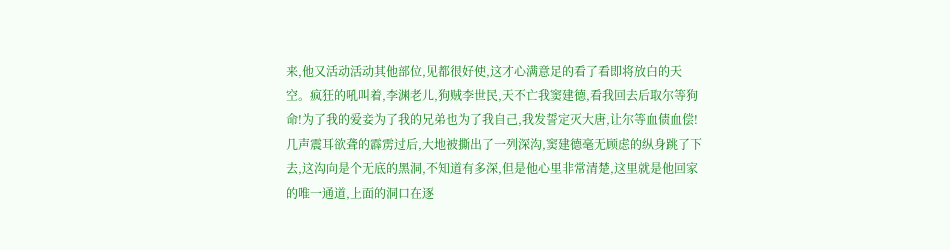来,他又活动活动其他部位,见都很好使,这才心满意足的看了看即将放白的天空。疯狂的吼叫着,李渊老儿,狗贼李世民,天不亡我窦建德,看我回去后取尔等狗命!为了我的爱妾为了我的兄弟也为了我自己,我发誓定灭大唐,让尔等血债血偿!
几声震耳欲聋的霹雳过后,大地被撕出了一列深沟,窦建德毫无顾虑的纵身跳了下去,这沟向是个无底的黑洞,不知道有多深,但是他心里非常清楚,这里就是他回家的唯一通道,上面的洞口在逐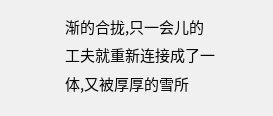渐的合拢,只一会儿的工夫就重新连接成了一体,又被厚厚的雪所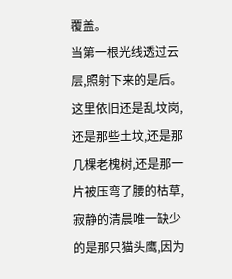覆盖。
当第一根光线透过云层,照射下来的是后。这里依旧还是乱坟岗,还是那些土坟,还是那几棵老槐树,还是那一片被压弯了腰的枯草,寂静的清晨唯一缺少的是那只猫头鹰,因为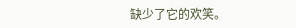缺少了它的欢笑。